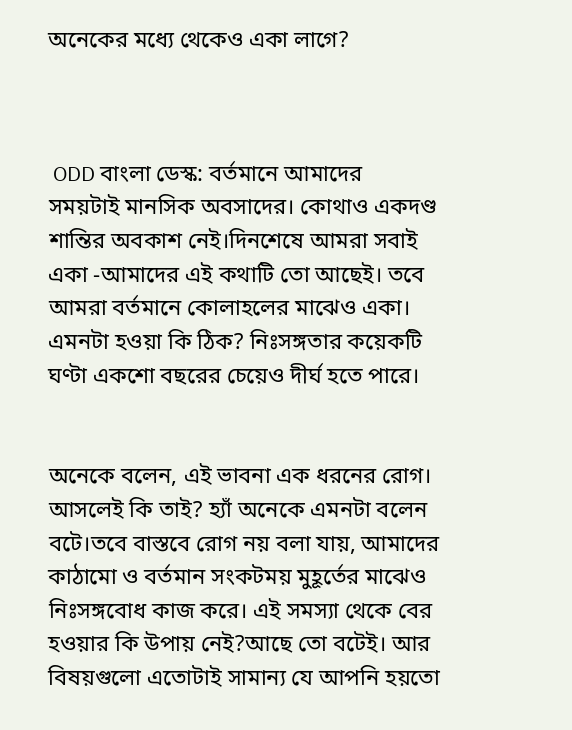অনেকের মধ্যে থেকেও একা লাগে?



 ODD বাংলা ডেস্ক: বর্তমানে আমাদের  সময়টাই মানসিক অবসাদের। কোথাও একদণ্ড শান্তির অবকাশ নেই।দিনশেষে আমরা সবাই একা -আমাদের এই কথাটি তো আছেই। তবে আমরা বর্তমানে কোলাহলের মাঝেও একা। এমনটা হওয়া কি ঠিক? নিঃসঙ্গতার কয়েকটি ঘণ্টা একশো বছরের চেয়েও দীর্ঘ হতে পারে।


অনেকে বলেন, এই ভাবনা এক ধরনের রোগ। আসলেই কি তাই? হ্যাঁ অনেকে এমনটা বলেন বটে।তবে বাস্তবে রোগ নয় বলা যায়, আমাদের কাঠামো ও বর্তমান সংকটময় মুহূর্তের মাঝেও নিঃসঙ্গবোধ কাজ করে। এই সমস্যা থেকে বের হওয়ার কি উপায় নেই?আছে তো বটেই। আর বিষয়গুলো এতোটাই সামান্য যে আপনি হয়তো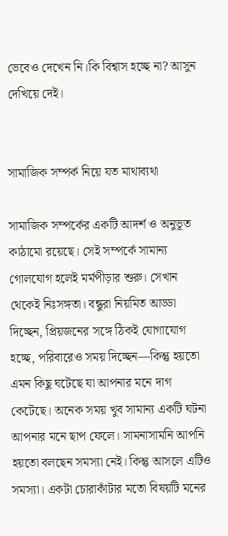ভেবেও দেখেন নি।কি বিশ্বাস হচ্ছে না? আসুন দেখিয়ে দেই।


সামাজিক সম্পর্ক নিয়ে যত মাথাব্যথা

সামাজিক সম্পর্কের একটি আদর্শ ও অনুভূত কাঠামো রয়েছে। সেই সম্পর্কে সামান্য গোলযোগ হলেই মর্মপীড়ার শুরু। সেখান থেকেই নিঃসঙ্গতা। বন্ধুরা নিয়মিত আড্ডা দিচ্ছেন, প্রিয়জনের সঙ্গে ঠিকই যোগাযোগ হচ্ছে, পরিবারেও সময় দিচ্ছেন—কিন্তু হয়তো এমন কিছু ঘটেছে যা আপনার মনে দাগ কেটেছে। অনেক সময় খুব সামান্য একটি ঘটনা আপনার মনে ছাপ ফেলে। সামনাসামনি আপনি হয়তো বলছেন সমস্যা নেই। কিন্তু আসলে এটিও সমস্যা। একটা চোরাকাঁটার মতো বিষয়টি মনের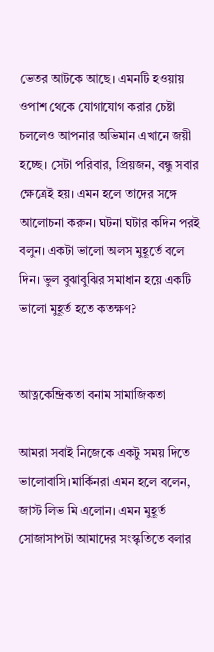ভেতর আটকে আছে। এমনটি হওয়ায় ওপাশ থেকে যোগাযোগ করার চেষ্টা চললেও আপনার অভিমান এখানে জয়ী হচ্ছে। সেটা পরিবার, প্রিয়জন, বন্ধু সবার ক্ষেত্রেই হয়। এমন হলে তাদের সঙ্গে আলোচনা করুন। ঘটনা ঘটার কদিন পরই বলুন। একটা ভালো অলস মুহূর্তে বলে দিন। ভুল বুঝাবুঝির সমাধান হয়ে একটি ভালো মুহূর্ত হতে কতক্ষণ?


আত্নকেন্দ্রিকতা বনাম সামাজিকতা

আমরা সবাই নিজেকে একটু সময় দিতে ভালোবাসি।মার্কিনরা এমন হলে বলেন, জাস্ট লিভ মি এলোন। এমন মুহূর্ত সোজাসাপটা আমাদের সংস্কৃতিতে বলার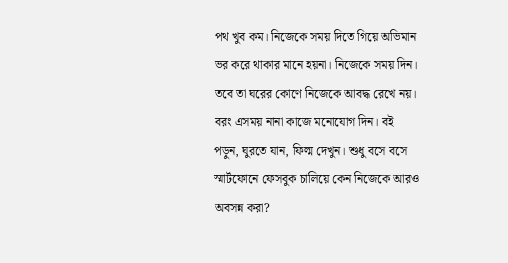পথ খুব কম। নিজেকে সময় দিতে গিয়ে অভিমান ভর করে থাকার মানে হয়না। নিজেকে সময় দিন। তবে তা ঘরের কোণে নিজেকে আবদ্ধ রেখে নয়। বরং এসময় নানা কাজে মনোযোগ দিন। বই পড়ুন, ঘুরতে যান, ফিল্ম দেখুন। শুধু বসে বসে স্মার্টফোনে ফেসবুক চালিয়ে কেন নিজেকে আরও অবসন্ন করা?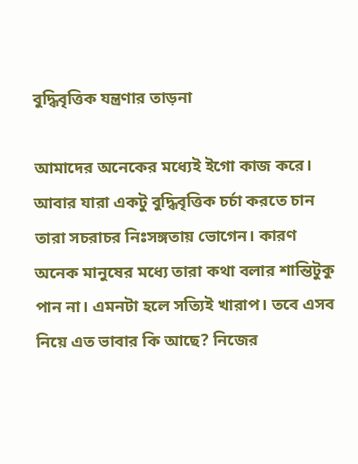বুদ্ধিবৃত্তিক যন্ত্রণার তাড়না

আমাদের অনেকের মধ্যেই ইগো কাজ করে। আবার যারা একটু বুদ্ধিবৃত্তিক চর্চা করতে চান তারা সচরাচর নিঃসঙ্গতায় ভোগেন। কারণ অনেক মানুষের মধ্যে তারা কথা বলার শান্তিটুকু পান না। এমনটা হলে সত্যিই খারাপ। তবে এসব নিয়ে এত ভাবার কি আছে? নিজের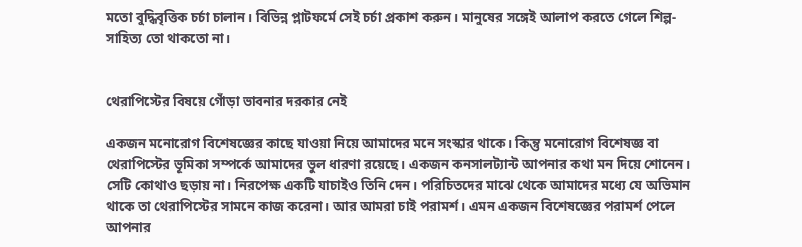মতো বুদ্ধিবৃত্তিক চর্চা চালান। বিভিন্ন প্লাটফর্মে সেই চর্চা প্রকাশ করুন। মানুষের সঙ্গেই আলাপ করতে গেলে শিল্প-সাহিত্য তো থাকতো না।


থেরাপিস্টের বিষয়ে গোঁড়া ভাবনার দরকার নেই

একজন মনোরোগ বিশেষজ্ঞের কাছে যাওয়া নিয়ে আমাদের মনে সংস্কার থাকে। কিন্তু মনোরোগ বিশেষজ্ঞ বা থেরাপিস্টের ভূমিকা সম্পর্কে আমাদের ভুল ধারণা রয়েছে। একজন কনসালট্যান্ট আপনার কথা মন দিয়ে শোনেন। সেটি কোথাও ছড়ায় না। নিরপেক্ষ একটি যাচাইও তিনি দেন। পরিচিতদের মাঝে থেকে আমাদের মধ্যে যে অভিমান থাকে তা থেরাপিস্টের সামনে কাজ করেনা। আর আমরা চাই পরামর্শ। এমন একজন বিশেষজ্ঞের পরামর্শ পেলে আপনার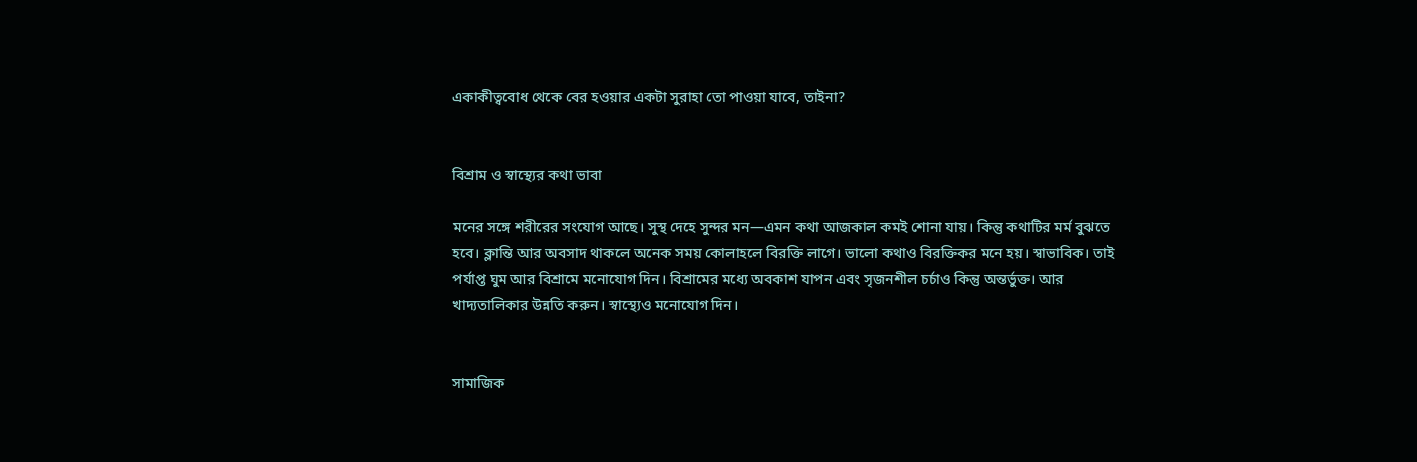একাকীত্ববোধ থেকে বের হওয়ার একটা সুরাহা তো পাওয়া যাবে, তাইনা?


বিশ্রাম ও স্বাস্থ্যের কথা ভাবা

মনের সঙ্গে শরীরের সংযোগ আছে। সুস্থ দেহে সুন্দর মন—এমন কথা আজকাল কমই শোনা যায়। কিন্তু কথাটির মর্ম বুঝতে হবে। ক্লান্তি আর অবসাদ থাকলে অনেক সময় কোলাহলে বিরক্তি লাগে। ভালো কথাও বিরক্তিকর মনে হয়। স্বাভাবিক। তাই পর্যাপ্ত ঘুম আর বিশ্রামে মনোযোগ দিন। বিশ্রামের মধ্যে অবকাশ যাপন এবং সৃজনশীল চর্চাও কিন্তু অন্তর্ভুক্ত। আর খাদ্যতালিকার উন্নতি করুন। স্বাস্থ্যেও মনোযোগ দিন।


সামাজিক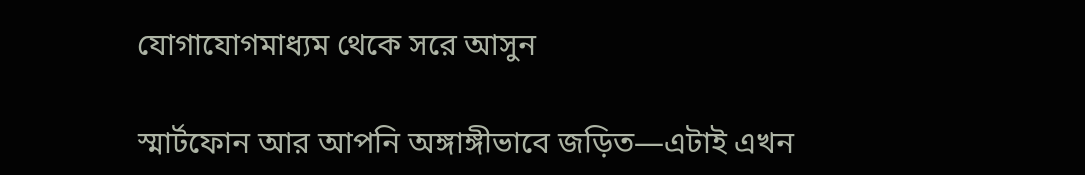যোগাযোগমাধ্যম থেকে সরে আসুন

স্মার্টফোন আর আপনি অঙ্গাঙ্গীভাবে জড়িত—এটাই এখন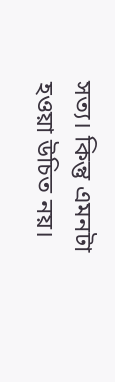সত্য। কিন্তু এমনটা হওয়া উচিত নয়।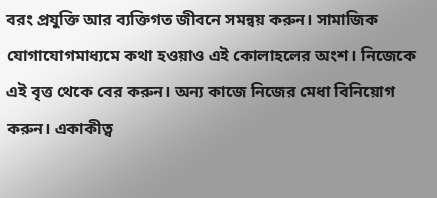বরং প্রযুক্তি আর ব্যক্তিগত জীবনে সমন্বয় করুন। সামাজিক যোগাযোগমাধ্যমে কথা হওয়াও এই কোলাহলের অংশ। নিজেকে এই বৃত্ত থেকে বের করুন। অন্য কাজে নিজের মেধা বিনিয়োগ করুন। একাকীত্ব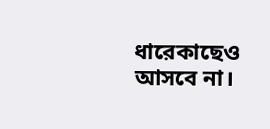ধারেকাছেও আসবে না।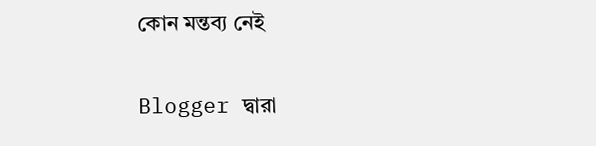কোন মন্তব্য নেই

Blogger দ্বারা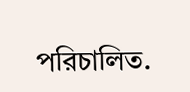পরিচালিত.